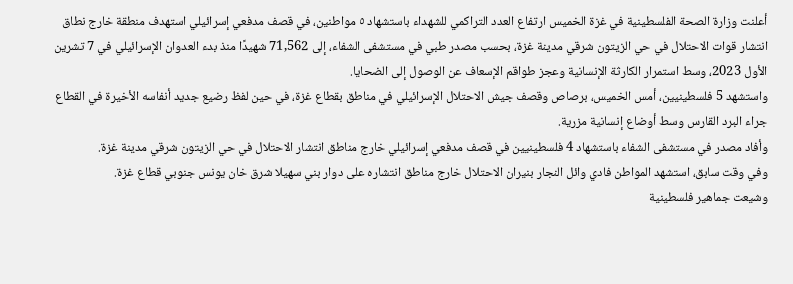أعلنت وزارة الصحة الفلسطينية في غزة الخميس ارتفاع العدد التراكمي للشهداء باستشهاد ٥ مواطنين، في قصف مدفعي إسرائيلي استهدف منطقة خارج نطاق انتشار قوات الاحتلال في حي الزيتون شرقي مدينة غزة، بحسب مصدر طبي في مستشفى الشفاء، إلى 71,562 شهيدًا منذ بدء العدوان الإسرائيلي في 7 تشرين الأول 2023، وسط استمرار الكارثة الإنسانية وعجز طواقم الإسعاف عن الوصول إلى الضحايا.
واستشهد 5 فلسطينيين، أمس الخميس، برصاص وقصف جيش الاحتلال الإسرائيلي في مناطق بقطاع غزة، في حين لفظ رضيع جديد أنفاسه الأخيرة في القطاع جراء البرد القارس وسط أوضاع إنسانية مزرية.
وأفاد مصدر في مستشفى الشفاء باستشهاد 4 فلسطينيين في قصف مدفعي إسرائيلي خارج مناطق انتشار الاحتلال في حي الزيتون شرقي مدينة غزة.
وفي وقت سابق، استشهد المواطن فادي وائل النجار بنيران الاحتلال خارج مناطق انتشاره على دوار بني سهيلا شرق خان يونس جنوبي قطاع غزة.
وشيعت جماهير فلسطينية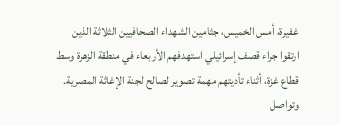غفيرة، أمس الخميس، جثامين الشهداء الصحافيين الثلاثة الذين ارتقوا جراء قصف إسرائيلي استهدفهم الأربعاء في منطقة الزهرة وسط قطاع غزة، أثناء تأديتهم مهمة تصوير لصالح لجنة الإغاثة المصرية.
وتواصل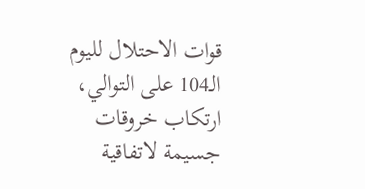قوات الاحتلال لليوم الـ104 على التوالي، ارتكاب خروقات جسيمة لاتفاقية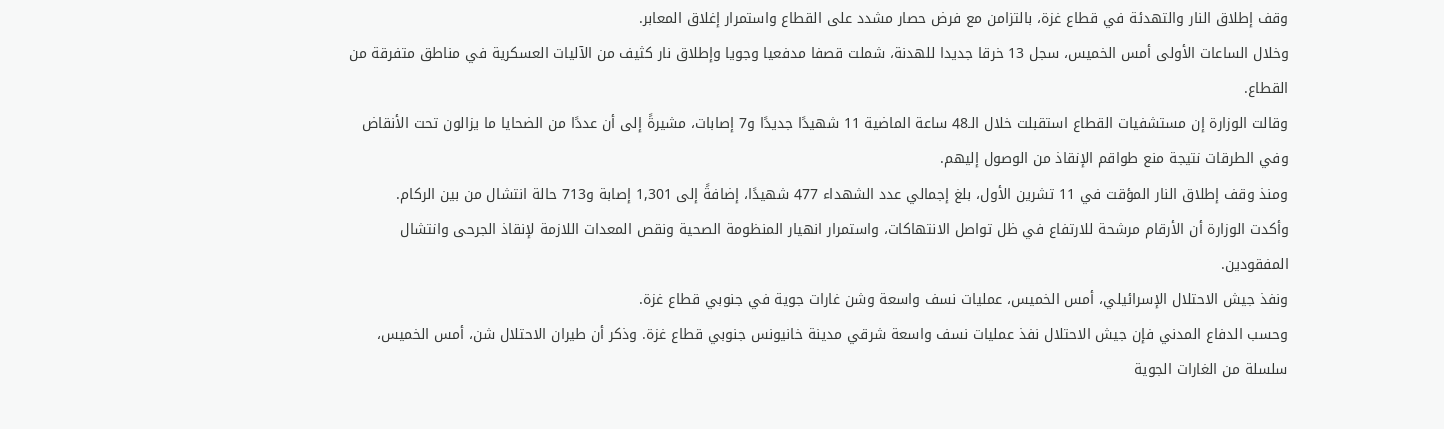وقف إطلاق النار والتهدئة في قطاع غزة، بالتزامن مع فرض حصار مشدد على القطاع واستمرار إغلاق المعابر.
وخلال الساعات الأولى أمس الخميس، سجل 13 خرقا جديدا للهدنة، شملت قصفا مدفعيا وجويا وإطلاق نار كثيف من الآليات العسكرية في مناطق متفرقة من القطاع.
وقالت الوزارة إن مستشفيات القطاع استقبلت خلال الـ48 ساعة الماضية 11 شهيدًا جديدًا و7 إصابات، مشيرةً إلى أن عددًا من الضحايا ما يزالون تحت الأنقاض وفي الطرقات نتيجة منع طواقم الإنقاذ من الوصول إليهم.
ومنذ وقف إطلاق النار المؤقت في 11 تشرين الأول، بلغ إجمالي عدد الشهداء 477 شهيدًا، إضافةً إلى 1,301 إصابة و713 حالة انتشال من بين الركام.
وأكدت الوزارة أن الأرقام مرشحة للارتفاع في ظل تواصل الانتهاكات، واستمرار انهيار المنظومة الصحية ونقص المعدات اللازمة لإنقاذ الجرحى وانتشال المفقودين.
ونفذ جيش الاحتلال الإسرائيلي، أمس الخميس، عمليات نسف واسعة وشن غارات جوية في جنوبي قطاع غزة.
وحسب الدفاع المدني فإن جيش الاحتلال نفذ عمليات نسف واسعة شرقي مدينة خانيونس جنوبي قطاع غزة. وذكر أن طيران الاحتلال شن، أمس الخميس، سلسلة من الغارات الجوية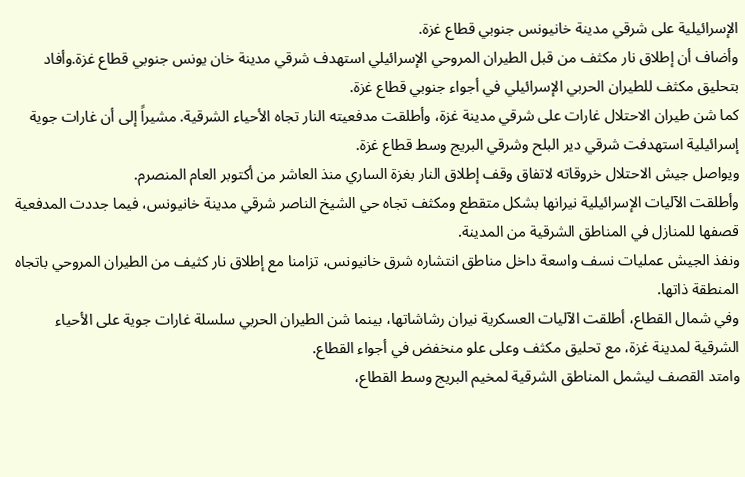الإسرائيلية على شرقي مدينة خانيونس جنوبي قطاع غزة.
وأضاف أن إطلاق نار مكثف من قبل الطيران المروحي الإسرائيلي استهدف شرقي مدينة خان يونس جنوبي قطاع غزة.وأفاد بتحليق مكثف للطيران الحربي الإسرائيلي في أجواء جنوبي قطاع غزة.
كما شن طيران الاحتلال غارات على شرقي مدينة غزة، وأطلقت مدفعيته النار تجاه الأحياء الشرقية. مشيراً إلى أن غارات جوية إسرائيلية استهدفت شرقي دير البلح وشرقي البريج وسط قطاع غزة.
ويواصل جيش الاحتلال خروقاته لاتفاق وقف إطلاق النار بغزة الساري منذ العاشر من أكتوبر العام المنصرم.
وأطلقت الآليات الإسرائيلية نيرانها بشكل متقطع ومكثف تجاه حي الشيخ الناصر شرقي مدينة خانيونس، فيما جددت المدفعية قصفها للمنازل في المناطق الشرقية من المدينة.
ونفذ الجيش عمليات نسف واسعة داخل مناطق انتشاره شرق خانيونس، تزامنا مع إطلاق نار كثيف من الطيران المروحي باتجاه المنطقة ذاتها.
وفي شمال القطاع، أطلقت الآليات العسكرية نيران رشاشاتها، بينما شن الطيران الحربي سلسلة غارات جوية على الأحياء الشرقية لمدينة غزة، مع تحليق مكثف وعلى علو منخفض في أجواء القطاع.
وامتد القصف ليشمل المناطق الشرقية لمخيم البريج وسط القطاع،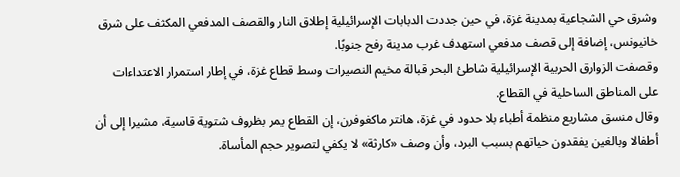وشرق حي الشجاعية بمدينة غزة، في حين جددت الدبابات الإسرائيلية إطلاق النار والقصف المدفعي المكثف على شرق خانيونس، إضافة إلى قصف مدفعي استهدف غرب مدينة رفح جنوبًا.
وقصفت الزوارق الحربية الإسرائيلية شاطئ البحر قبالة مخيم النصيرات وسط قطاع غزة، في إطار استمرار الاعتداءات على المناطق الساحلية في القطاع.
وقال منسق مشاريع منظمة أطباء بلا حدود في غزة، هانتر ماكغوفرن، إن القطاع يمر بظروف شتوية قاسية، مشيرا إلى أن أطفالا وبالغين يفقدون حياتهم بسبب البرد، وأن وصف «كارثة» لا يكفي لتصوير حجم المأساة.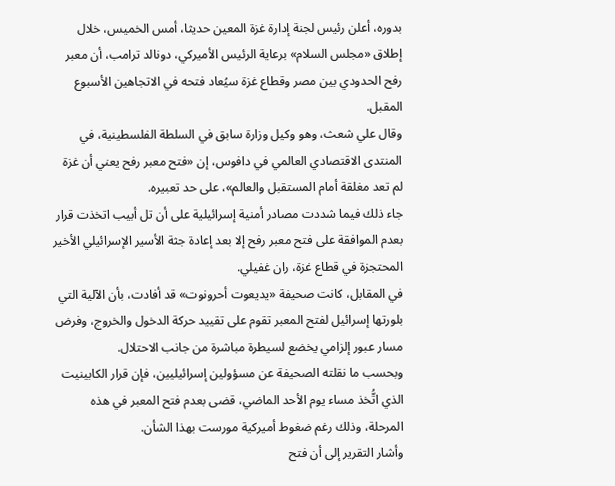بدوره، أعلن رئيس لجنة إدارة غزة المعين حديثا، أمس الخميس، خلال إطلاق «مجلس السلام» برعاية الرئيس الأميركي، دونالد ترامب، أن معبر رفح الحدودي بين مصر وقطاع غزة سيُعاد فتحه في الاتجاهين الأسبوع المقبل.
وقال علي شعث، وهو وكيل وزارة سابق في السلطة الفلسطينية، في المنتدى الاقتصادي العالمي في دافوس، إن «فتح معبر رفح يعني أن غزة لم تعد مغلقة أمام المستقبل والعالم»، على حد تعبيره.
جاء ذلك فيما شددت مصادر أمنية إسرائيلية على أن تل أبيب اتخذت قرار بعدم الموافقة على فتح معبر رفح إلا بعد إعادة جثة الأسير الإسرائيلي الأخير المحتجزة في قطاع غزة، ران غفيلي.
في المقابل، كانت صحيفة «يديعوت أحرونوت» قد أفادت، بأن الآلية التي بلورتها إسرائيل لفتح المعبر تقوم على تقييد حركة الدخول والخروج، وفرض مسار عبور إلزامي يخضع لسيطرة مباشرة من جانب الاحتلال.
وبحسب ما نقلته الصحيفة عن مسؤولين إسرائيليين، فإن قرار الكابينيت الذي اتُّخذ مساء يوم الأحد الماضي، قضى بعدم فتح المعبر في هذه المرحلة، وذلك رغم ضغوط أميركية مورست بهذا الشأن.
وأشار التقرير إلى أن فتح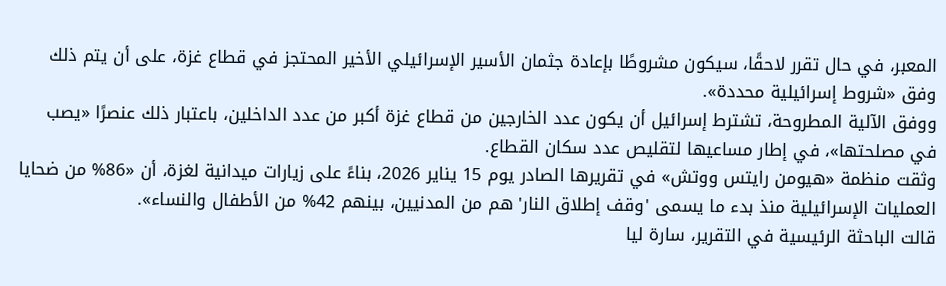المعبر، في حال تقرر لاحقًا، سيكون مشروطًا بإعادة جثمان الأسير الإسرائيلي الأخير المحتجز في قطاع غزة، على أن يتم ذلك وفق «شروط إسرائيلية محددة».
ووفق الآلية المطروحة، تشترط إسرائيل أن يكون عدد الخارجين من قطاع غزة أكبر من عدد الداخلين، باعتبار ذلك عنصرًا «يصب في مصلحتها»، في إطار مساعيها لتقليص عدد سكان القطاع.
وثقت منظمة «هيومن رايتس ووتش» في تقريرها الصادر يوم 15 يناير 2026، بناءً على زيارات ميدانية لغزة، أن «86% من ضحايا العمليات الإسرائيلية منذ بدء ما يسمى 'وقف إطلاق النار' هم من المدنيين، بينهم 42% من الأطفال والنساء».
قالت الباحثة الرئيسية في التقرير، سارة ليا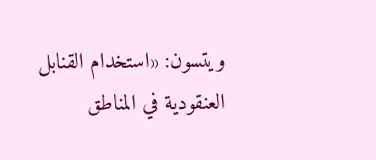ويتسون: «استخدام القنابل العنقودية في المناطق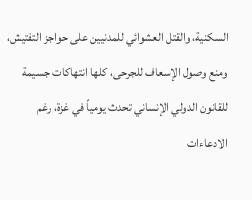السكنية، والقتل العشوائي للمدنيين على حواجز التفتيش، ومنع وصول الإسعاف للجرحى، كلها انتهاكات جسيمة للقانون الدولي الإنساني تحدث يومياً في غزة، رغم الادعاءات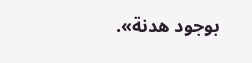بوجود هدنة».